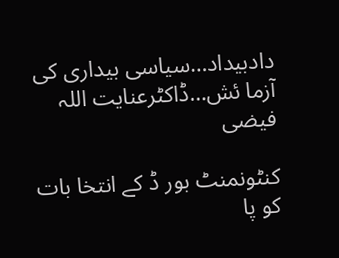دادبیداد…سیاسی بیداری کی آزما ئش…ڈاکٹرعنایت اللہ فیضی

کنٹونمنٹ بور ڈ کے انتخا بات کو پا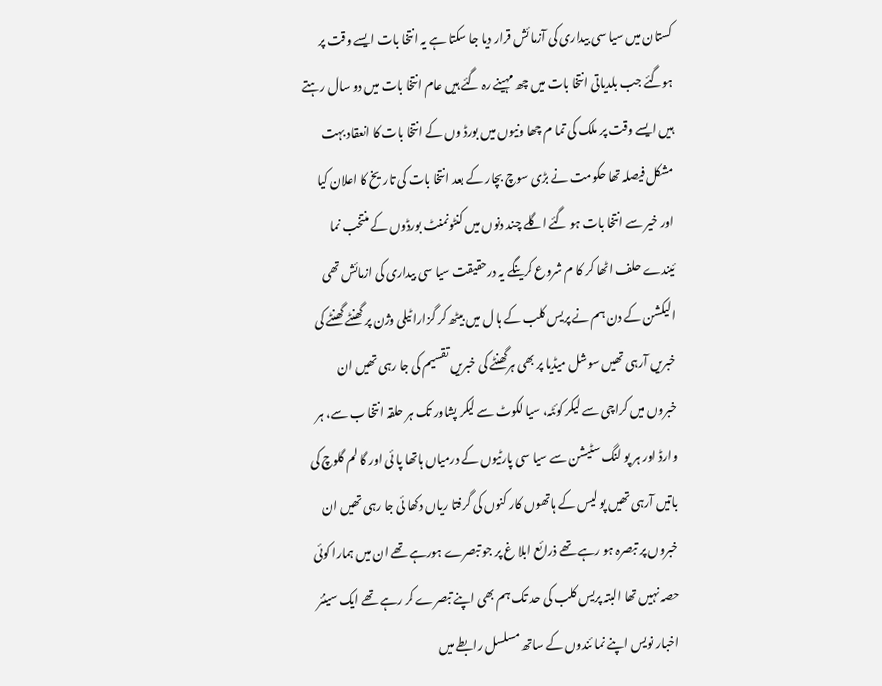کستان میں سیا سی بیداری کی آزما ئش قرار دیا جا سکتا ہے یہ انتخا بات ایسے وقت پر ہوگئے جب بلدیاتی انتخا بات میں چھ مہینے رہ گئے ہیں عام انتخا بات میں دو سال رہتے ہیں ایسے وقت پر ملک کی تما م چھا ونیوں میں بورڈ وں کے انتخا بات کا انعقاد بہت مشکل فیصلہ تھا حکومت نے بڑی سوچ بچار کے بعد انتخا بات کی تاریخ کا اعلان کیا اور خیر سے انتخا بات ہو گئے اگلے چند دنوں میں کنٹونمنٹ بورڈوں کے منتخب نما ئیندے حلف اٹھا کر کا م شروع کرینگے یہ درحقیقت سیا سی بیداری کی ازمائش تھی الیکشن کے دن ہم نے پریس کلب کے ہا ل میں بیٹھ کر گزارا ٹیلی وژن پر گھنٹے گھنٹے کی خبریں آرہی تھیں سوشل میڈیا پر بھی ہرگھنٹے کی خبریں تقسیم کی جا رہی تھیں ان خبروں میں کراچی سے لیکر کوئٹہ، سیا لکوٹ سے لیکر پشاور تک ہر حلقہ انتخا ب سے، ہر وارڈ اور ہر پو لنگ سٹیشن سے سیا سی پارٹیوں کے درمیاں ہاتھا پا ئی اور گا لم گلوچ کی باتیں آرہی تھیں پو لیس کے ہاتھوں کار کنوں کی گرفتا ریاں دکھا ئی جا رہی تھیں ان خبروں پر تبصرہ ہو رہے تھے ذرائع ابلا غ پر جو تبصرے ہورہے تھے ان میں ہمارا کوئی حصہ نہیں تھا البتہ پریس کلب کی حد تک ہم بھی اپنے تبصرے کر رہے تھے ایک سینئر اخبار نویس اپنے نما ئندوں کے ساتھ مسلسل رابطے میں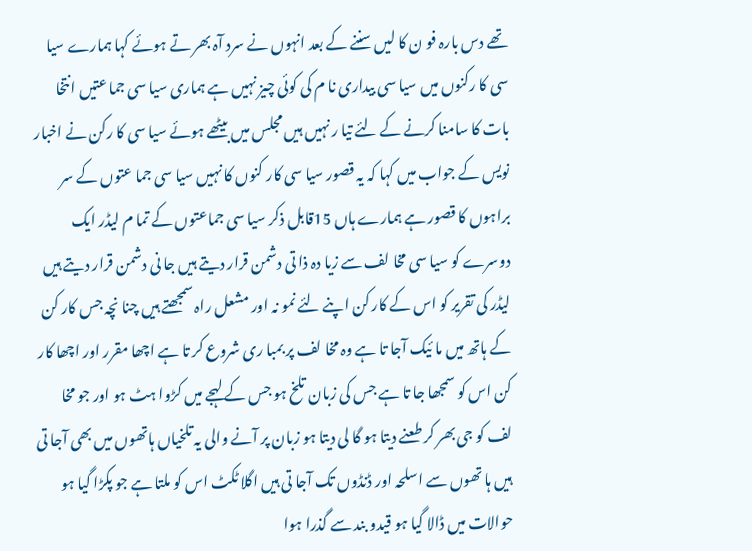تھے دس بارہ فو ن کا لیں سننے کے بعد انہوں نے سرد آہ بھر تے ہوئے کہا ہمارے سیا سی کا رکنوں میں سیا سی بیداری نا م کی کوئی چیز نہیں ہے ہماری سیا سی جما عتیں انتخا بات کا سامنا کرنے کے لئے تیا ر نہیں ہیں مجلس میں بیٹھے ہوئے سیا سی کا رکن نے اخبار نویس کے جواب میں کہا کہ یہ قصور سیا سی کار کنوں کا نہیں سیا سی جما عتوں کے سر براہوں کا قصور ہے ہمارے ہاں 15قابل ذکر سیا سی جماعتوں کے تما م لیڈر ایک دوسرے کو سیا سی مخا لف سے زیا دہ ذا تی دشمن قرار دیتے ہیں جا نی دشمن قرار دیتے ہیں لیڈر کی تقریر کو اس کے کار کن اپنے لئے نمو نہ اور مشعل راہ سمجھتے ہیں چنا نچہ جس کار کن کے ہاتھ میں ما ئیک آجا تا ہے وہ مخا لف پر بمبا ری شروع کر تا ہے اچھا مقرر اور اچھا کار کن اس کو سمجھا جا تا ہے جس کی زبان تلخ ہو جس کے لہجے میں کڑوا ہٹ ہو اور جو مخا لف کو جی بھر کر طعنے دیتا ہو گا لی دیتا ہو زبان پر آنے والی یہ تلخیاں ہاتھوں میں بھی آجا تی ہیں ہا تھوں سے اسلحہ اور ڈنڈوں تک آجا تی ہیں اگلا ٹکٹ اس کو ملتا ہے جو پکڑا گیا ہو حوالات میں ڈالا گیا ہو قیدو بند سے گذرا ہوا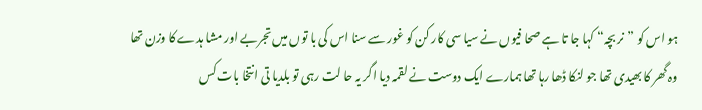ہو اس کو ”نر بچہ“ کہا جا تا ہے صحا فیوں نے سیا سی کار کن کو غور سے سنا اس کی با توں میں تجربے اور مشا ہدے کا وزن تھا وہ گھر کا بھیدی تھا جو لنکا ڈھا رہا تھا ہمارے ایک دوست نے لقمہ دیا اگر یہ حا لت رہی تو بلدیا تی انتخا بات کس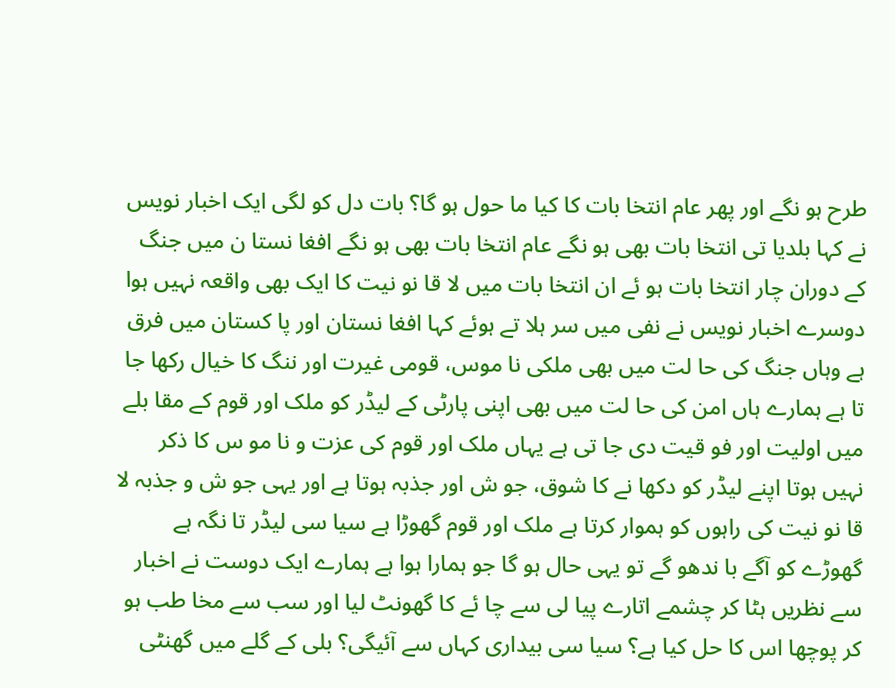طرح ہو نگے اور پھر عام انتخا بات کا کیا ما حول ہو گا؟ بات دل کو لگی ایک اخبار نویس نے کہا بلدیا تی انتخا بات بھی ہو نگے عام انتخا بات بھی ہو نگے افغا نستا ن میں جنگ کے دوران چار انتخا بات ہو ئے ان انتخا بات میں لا قا نو نیت کا ایک بھی واقعہ نہیں ہوا دوسرے اخبار نویس نے نفی میں سر ہلا تے ہوئے کہا افغا نستان اور پا کستان میں فرق ہے وہاں جنگ کی حا لت میں بھی ملکی نا موس، قومی غیرت اور ننگ کا خیال رکھا جا تا ہے ہمارے ہاں امن کی حا لت میں بھی اپنی پارٹی کے لیڈر کو ملک اور قوم کے مقا بلے میں اولیت اور فو قیت دی جا تی ہے یہاں ملک اور قوم کی عزت و نا مو س کا ذکر نہیں ہوتا اپنے لیڈر کو دکھا نے کا شوق، جو ش اور جذبہ ہوتا ہے اور یہی جو ش و جذبہ لا قا نو نیت کی راہوں کو ہموار کرتا ہے ملک اور قوم گھوڑا ہے سیا سی لیڈر تا نگہ ہے گھوڑے کو آگے با ندھو گے تو یہی حال ہو گا جو ہمارا ہوا ہے ہمارے ایک دوست نے اخبار سے نظریں ہٹا کر چشمے اتارے پیا لی سے چا ئے کا گھونٹ لیا اور سب سے مخا طب ہو کر پوچھا اس کا حل کیا ہے؟ سیا سی بیداری کہاں سے آئیگی؟ بلی کے گلے میں گھنٹی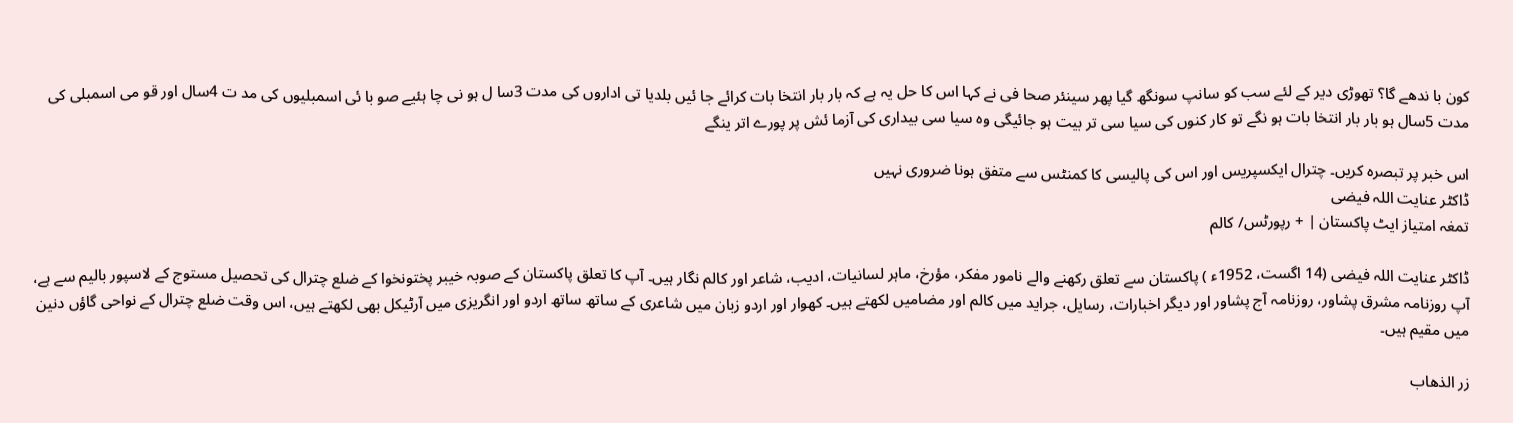کون با ندھے گا؟ تھوڑی دیر کے لئے سب کو سانپ سونگھ گیا پھر سینئر صحا فی نے کہا اس کا حل یہ ہے کہ بار بار انتخا بات کرائے جا ئیں بلدیا تی اداروں کی مدت 3سا ل ہو نی چا ہئیے صو با ئی اسمبلیوں کی مد ت 4سال اور قو می اسمبلی کی مدت 5سال ہو بار بار انتخا بات ہو نگے تو کار کنوں کی سیا سی تر بیت ہو جائیگی وہ سیا سی بیداری کی آزما ئش پر پورے اتر ینگے

اس خبر پر تبصرہ کریں۔ چترال ایکسپریس اور اس کی پالیسی کا کمنٹس سے متفق ہونا ضروری نہیں
ڈاکٹر عنایت اللہ فیضی
تمغہ امتیاز ایٹ پاکستان | + رپورٹس/ کالم

ڈاکٹر عنایت اللہ فیضی (14 اگست، 1952ء ) پاکستان سے تعلق رکھنے والے نامور مفکر، مؤرخ، ماہر لسانیات، ادیب، شاعر اور کالم نگار ہیں۔ آپ کا تعلق پاکستان کے صوبہ خیبر پختونخوا کے ضلع چترال کی تحصیل مستوج کے لاسپور بالیم سے ہے، آپ روزنامہ مشرق پشاور، روزنامہ آج پشاور اور دیگر اخبارات، رسایل، جراید میں کالم اور مضامیں لکھتے ہیں۔ کھوار اور اردو زبان میں شاعری کے ساتھ ساتھ اردو اور انگریزی میں آرٹیکل بھی لکھتے ہیں، اس وقت ضلع چترال کے نواحی گاؤں دنین میں مقیم ہیں۔

زر الذهاب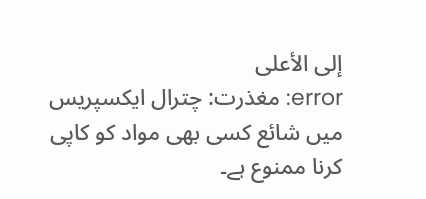إلى الأعلى
error: مغذرت: چترال ایکسپریس میں شائع کسی بھی مواد کو کاپی کرنا ممنوع ہے۔